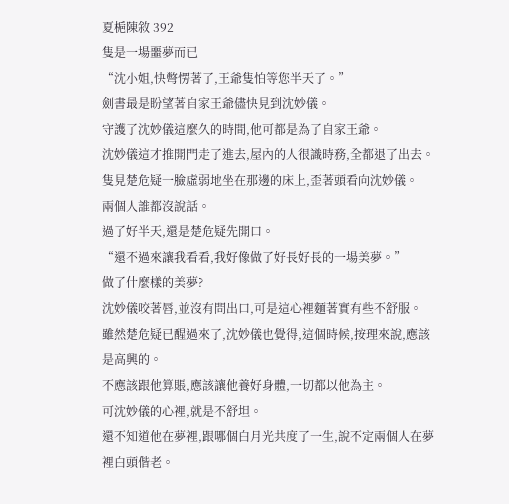夏梔陳敘 392
隻是一場噩夢而已
“沈小姐,快彆愣著了,王爺隻怕等您半天了。”
劍書最是盼望著自家王爺儘快見到沈妙儀。
守護了沈妙儀這麼久的時間,他可都是為了自家王爺。
沈妙儀這才推開門走了進去,屋內的人很識時務,全都退了出去。
隻見楚危疑一臉虛弱地坐在那邊的床上,歪著頭看向沈妙儀。
兩個人誰都沒說話。
過了好半天,還是楚危疑先開口。
“還不過來讓我看看,我好像做了好長好長的一場美夢。”
做了什麼樣的美夢?
沈妙儀咬著唇,並沒有問出口,可是這心裡麵著實有些不舒服。
雖然楚危疑已醒過來了,沈妙儀也覺得,這個時候,按理來說,應該是高興的。
不應該跟他算賬,應該讓他養好身體,一切都以他為主。
可沈妙儀的心裡,就是不舒坦。
還不知道他在夢裡,跟哪個白月光共度了一生,說不定兩個人在夢裡白頭偕老。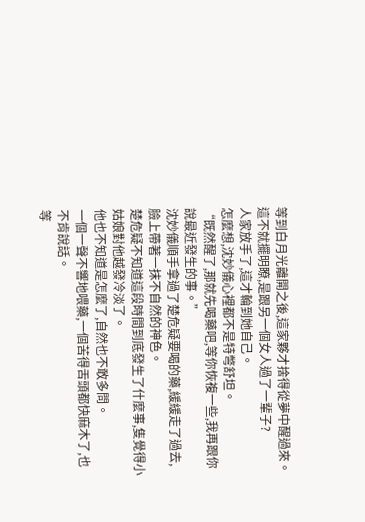等到白月光離開之後,這家夥才捨得從夢中醒過來。
這不就擺明瞭,是跟另一個女人過了一輩子?
人家放手了,這才輪到她自己。
怎麼想,沈妙儀心裡都不是特彆舒坦。
“既然醒了,那就先喝藥吧,等你恢複一些,我再跟你說最近發生的事。”
沈妙儀順手拿過了楚危疑要喝的藥,緩緩走了過去,臉上帶著一抹不自然的神色。
楚危疑不知道這段時間到底發生了什麼事,隻覺得小姑娘對他越發冷淡了。
他也不知道是怎麼了,自然也不敢多問。
一個一聲不響地喂藥,一個苦得舌頭都快麻木了,也不肯說話。
等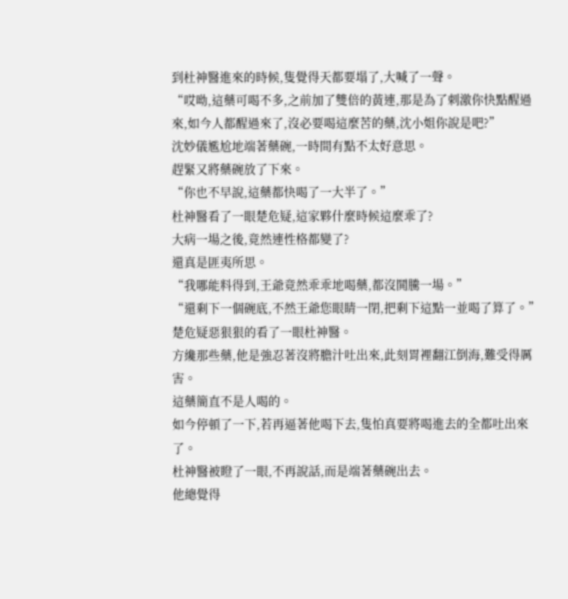到杜神醫進來的時候,隻覺得天都要塌了,大喊了一聲。
“哎呦,這藥可喝不多,之前加了雙倍的黃連,那是為了刺激你快點醒過來,如今人都醒過來了,沒必要喝這麼苦的藥,沈小姐你說是吧?”
沈妙儀尷尬地端著藥碗,一時間有點不太好意思。
趕緊又將藥碗放了下來。
“你也不早說,這藥都快喝了一大半了。”
杜神醫看了一眼楚危疑,這家夥什麼時候這麼乖了?
大病一場之後,竟然連性格都變了?
還真是匪夷所思。
“我哪能料得到,王爺竟然乖乖地喝藥,都沒鬨騰一場。”
“還剩下一個碗底,不然王爺您眼睛一閉,把剩下這點一並喝了算了。”
楚危疑惡狠狠的看了一眼杜神醫。
方纔那些藥,他是強忍著沒將膽汁吐出來,此刻胃裡翻江倒海,難受得厲害。
這藥簡直不是人喝的。
如今停頓了一下,若再逼著他喝下去,隻怕真要將喝進去的全都吐出來了。
杜神醫被瞪了一眼,不再說話,而是端著藥碗出去。
他總覺得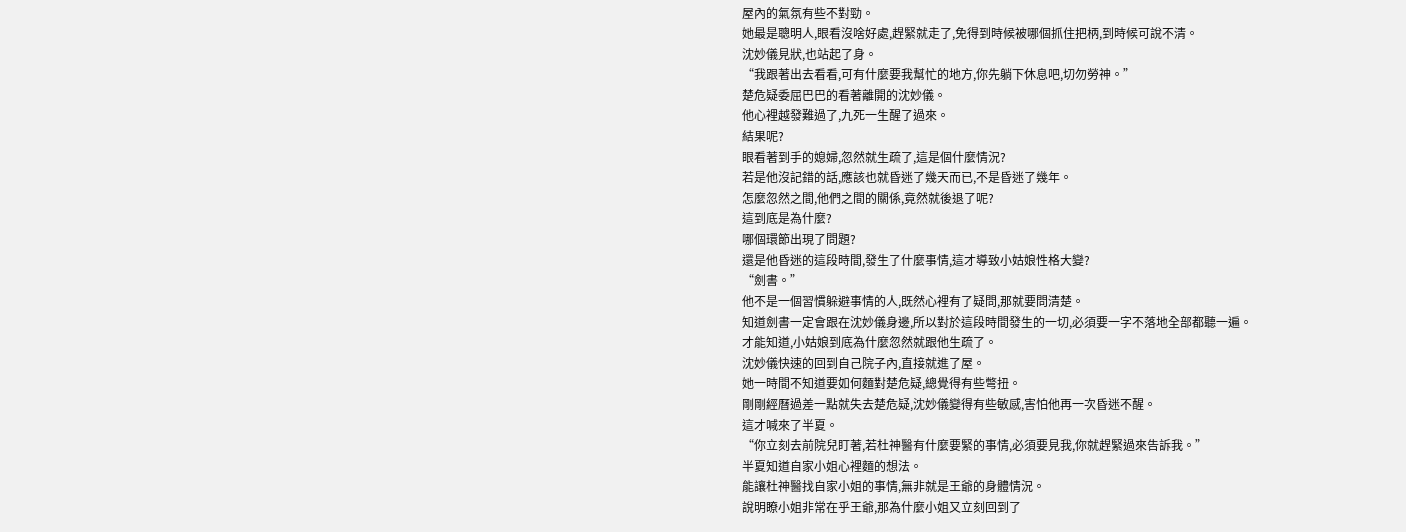屋內的氣氛有些不對勁。
她最是聰明人,眼看沒啥好處,趕緊就走了,免得到時候被哪個抓住把柄,到時候可說不清。
沈妙儀見狀,也站起了身。
“我跟著出去看看,可有什麼要我幫忙的地方,你先躺下休息吧,切勿勞神。”
楚危疑委屈巴巴的看著離開的沈妙儀。
他心裡越發難過了,九死一生醒了過來。
結果呢?
眼看著到手的媳婦,忽然就生疏了,這是個什麼情況?
若是他沒記錯的話,應該也就昏迷了幾天而已,不是昏迷了幾年。
怎麼忽然之間,他們之間的關係,竟然就後退了呢?
這到底是為什麼?
哪個環節出現了問題?
還是他昏迷的這段時間,發生了什麼事情,這才導致小姑娘性格大變?
“劍書。”
他不是一個習慣躲避事情的人,既然心裡有了疑問,那就要問清楚。
知道劍書一定會跟在沈妙儀身邊,所以對於這段時間發生的一切,必須要一字不落地全部都聽一遍。
才能知道,小姑娘到底為什麼忽然就跟他生疏了。
沈妙儀快速的回到自己院子內,直接就進了屋。
她一時間不知道要如何麵對楚危疑,總覺得有些彆扭。
剛剛經曆過差一點就失去楚危疑,沈妙儀變得有些敏感,害怕他再一次昏迷不醒。
這才喊來了半夏。
“你立刻去前院兒盯著,若杜神醫有什麼要緊的事情,必須要見我,你就趕緊過來告訴我。”
半夏知道自家小姐心裡麵的想法。
能讓杜神醫找自家小姐的事情,無非就是王爺的身體情況。
說明瞭小姐非常在乎王爺,那為什麼小姐又立刻回到了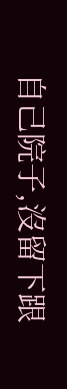自己院子,沒留下跟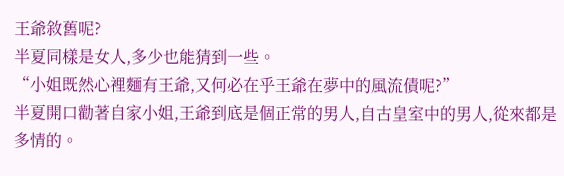王爺敘舊呢?
半夏同樣是女人,多少也能猜到一些。
“小姐既然心裡麵有王爺,又何必在乎王爺在夢中的風流債呢?”
半夏開口勸著自家小姐,王爺到底是個正常的男人,自古皇室中的男人,從來都是多情的。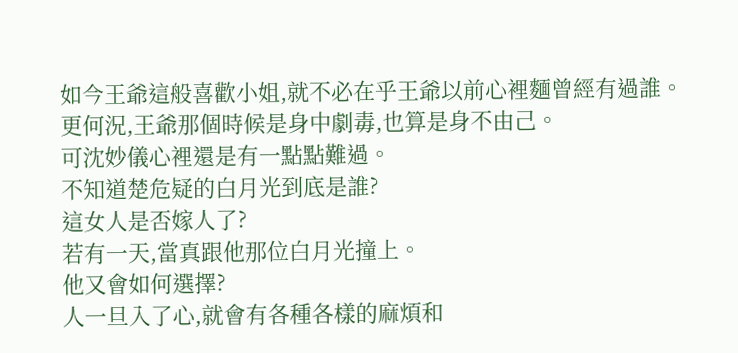如今王爺這般喜歡小姐,就不必在乎王爺以前心裡麵曾經有過誰。
更何況,王爺那個時候是身中劇毒,也算是身不由己。
可沈妙儀心裡還是有一點點難過。
不知道楚危疑的白月光到底是誰?
這女人是否嫁人了?
若有一天,當真跟他那位白月光撞上。
他又會如何選擇?
人一旦入了心,就會有各種各樣的麻煩和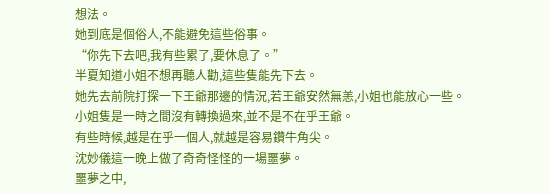想法。
她到底是個俗人,不能避免這些俗事。
“你先下去吧,我有些累了,要休息了。”
半夏知道小姐不想再聽人勸,這些隻能先下去。
她先去前院打探一下王爺那邊的情況,若王爺安然無恙,小姐也能放心一些。
小姐隻是一時之間沒有轉換過來,並不是不在乎王爺。
有些時候,越是在乎一個人,就越是容易鑽牛角尖。
沈妙儀這一晚上做了奇奇怪怪的一場噩夢。
噩夢之中,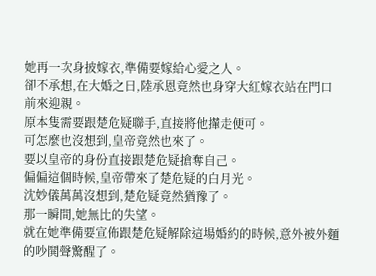她再一次身披嫁衣,準備要嫁給心愛之人。
卻不承想,在大婚之日,陸承恩竟然也身穿大紅嫁衣站在門口前來迎親。
原本隻需要跟楚危疑聯手,直接將他攆走便可。
可怎麼也沒想到,皇帝竟然也來了。
要以皇帝的身份直接跟楚危疑搶奪自己。
偏偏這個時候,皇帝帶來了楚危疑的白月光。
沈妙儀萬萬沒想到,楚危疑竟然猶豫了。
那一瞬間,她無比的失望。
就在她準備要宣佈跟楚危疑解除這場婚約的時候,意外被外麵的吵鬨聲驚醒了。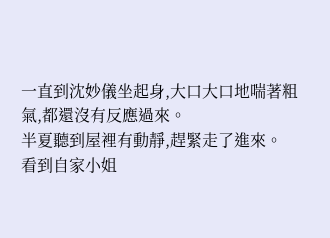一直到沈妙儀坐起身,大口大口地喘著粗氣,都還沒有反應過來。
半夏聽到屋裡有動靜,趕緊走了進來。
看到自家小姐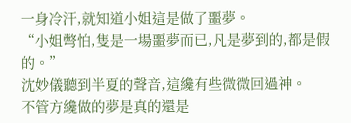一身冷汗,就知道小姐這是做了噩夢。
“小姐彆怕,隻是一場噩夢而已,凡是夢到的,都是假的。”
沈妙儀聽到半夏的聲音,這纔有些微微回過神。
不管方纔做的夢是真的還是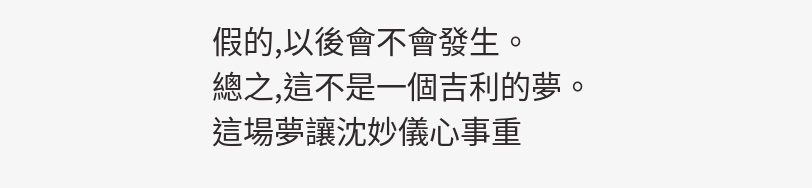假的,以後會不會發生。
總之,這不是一個吉利的夢。
這場夢讓沈妙儀心事重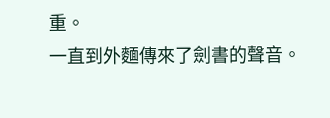重。
一直到外麵傳來了劍書的聲音。